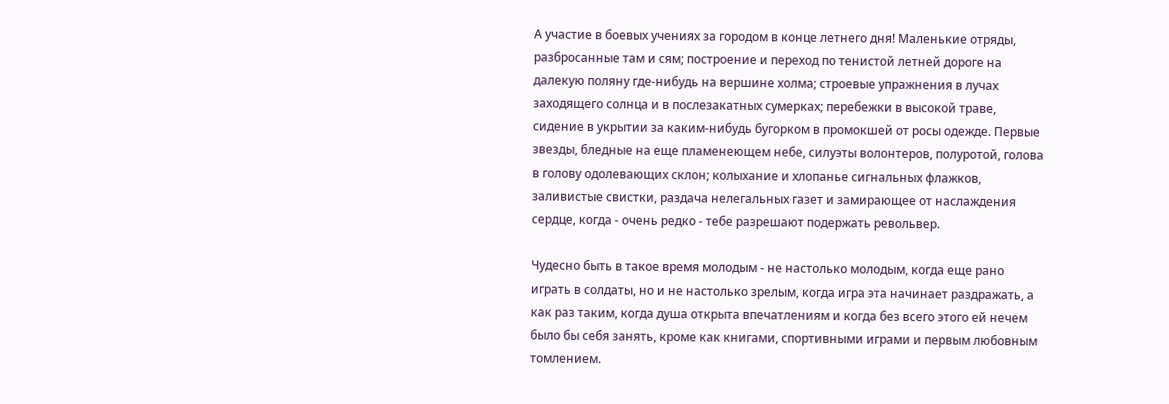А участие в боевых учениях за городом в конце летнего дня! Маленькие отряды, разбросанные там и сям; построение и переход по тенистой летней дороге на далекую поляну где-нибудь на вершине холма; строевые упражнения в лучах заходящего солнца и в послезакатных сумерках; перебежки в высокой траве, сидение в укрытии за каким-нибудь бугорком в промокшей от росы одежде. Первые звезды, бледные на еще пламенеющем небе, силуэты волонтеров, полуротой, голова в голову одолевающих склон; колыхание и хлопанье сигнальных флажков, заливистые свистки, раздача нелегальных газет и замирающее от наслаждения сердце, когда - очень редко - тебе разрешают подержать револьвер.

Чудесно быть в такое время молодым - не настолько молодым, когда еще рано играть в солдаты, но и не настолько зрелым, когда игра эта начинает раздражать, а как раз таким, когда душа открыта впечатлениям и когда без всего этого ей нечем было бы себя занять, кроме как книгами, спортивными играми и первым любовным томлением.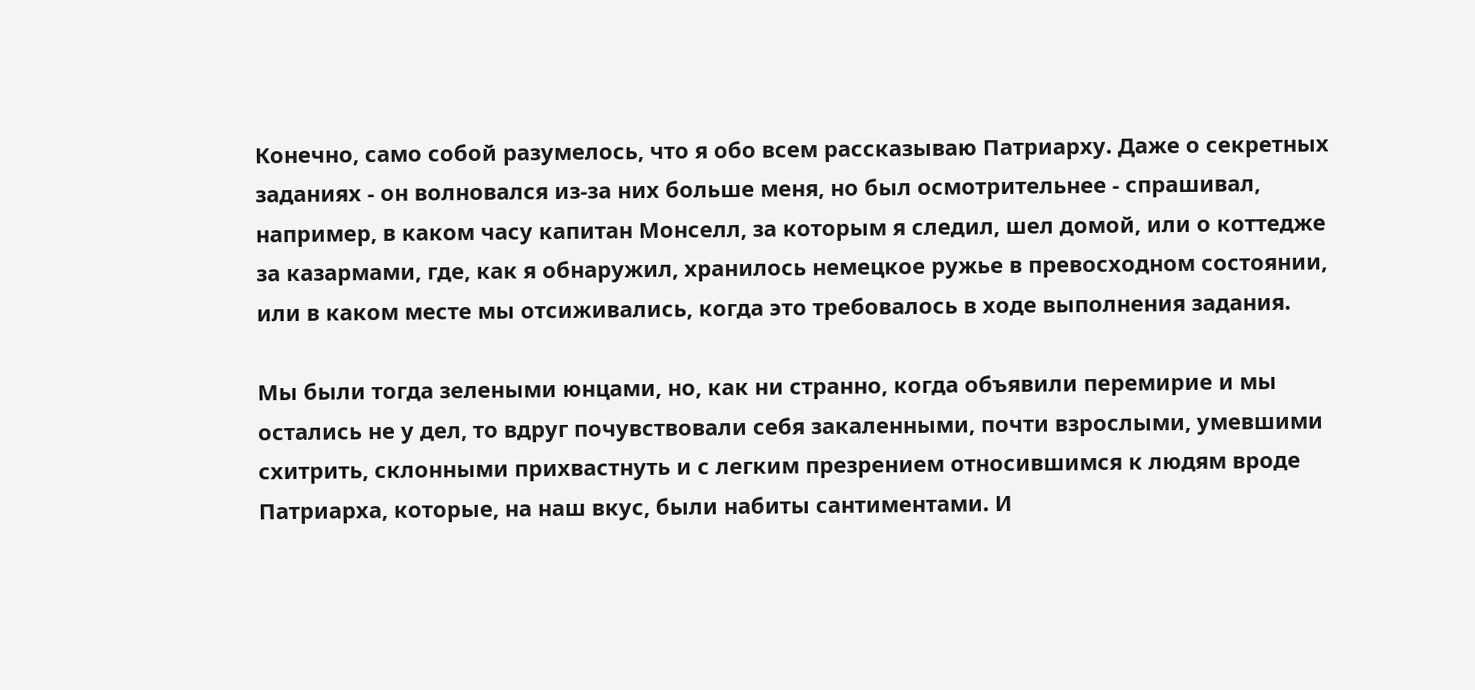Конечно, само собой разумелось, что я обо всем рассказываю Патриарху. Даже о секретных заданиях - он волновался из-за них больше меня, но был осмотрительнее - спрашивал, например, в каком часу капитан Монселл, за которым я следил, шел домой, или о коттедже за казармами, где, как я обнаружил, хранилось немецкое ружье в превосходном состоянии, или в каком месте мы отсиживались, когда это требовалось в ходе выполнения задания.

Мы были тогда зелеными юнцами, но, как ни странно, когда объявили перемирие и мы остались не у дел, то вдруг почувствовали себя закаленными, почти взрослыми, умевшими схитрить, склонными прихвастнуть и с легким презрением относившимся к людям вроде Патриарха, которые, на наш вкус, были набиты сантиментами. И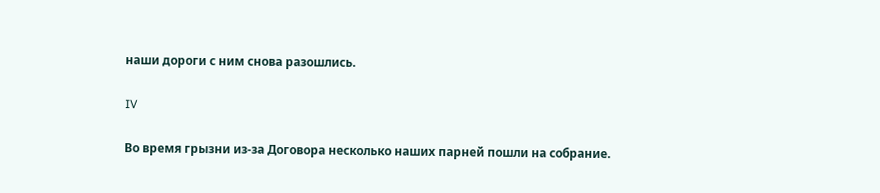наши дороги с ним снова разошлись.

IV

Во время грызни из-за Договора несколько наших парней пошли на собрание.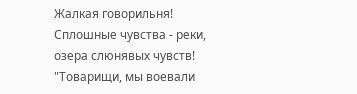Жалкая говорильня! Сплошные чувства - реки, озера слюнявых чувств! "Товарищи, мы воевали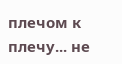плечом к плечу... не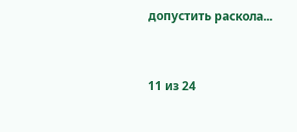допустить раскола...



11 из 24